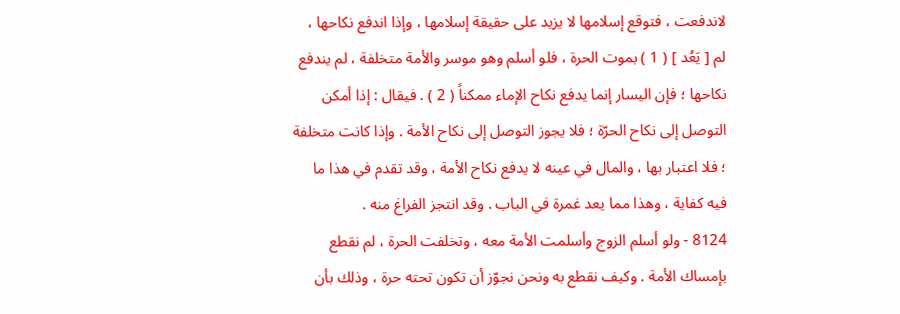لاندفعت ، فتوقع إسلامها لا يزيد على حقيقة إسلامها ، وإذا اندفع نكاحها ، لم [ يَعُد ] ( 1 ) بموت الحرة ، فلو أسلم وهو موسر والأمة متخلفة ، لم يندفع نكاحها ؛ فإن اليسار إنما يدفع نكاح الإماء ممكناً ( 2 ) . فيقال : إذا أمكن التوصل إلى نكاح الحرّة ؛ فلا يجوز التوصل إلى نكاح الأمة . وإذا كانت متخلفة ؛ فلا اعتبار بها ، والمال في عينه لا يدفع نكاح الأمة ، وقد تقدم في هذا ما فيه كفاية ، وهذا مما يعد غمرة في الباب . وقد انتجز الفراغ منه .
8124 - ولو أسلم الزوج وأسلمت الأمة معه ، وتخلفت الحرة ، لم نقطع بإمساك الأمة . وكيف نقطع به ونحن نجوّز أن تكون تحته حرة ، وذلك بأن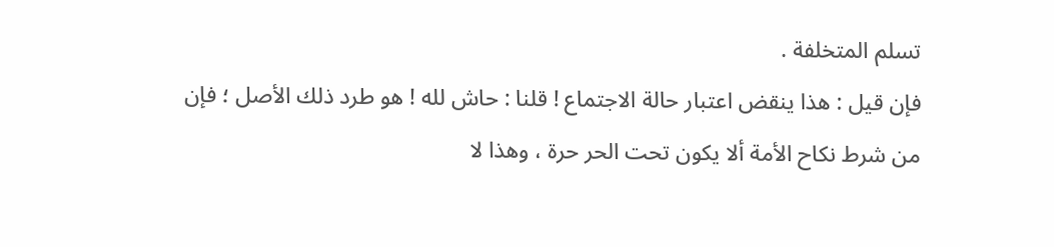تسلم المتخلفة .
فإن قيل : هذا ينقض اعتبار حالة الاجتماع ! قلنا : حاش لله ! هو طرد ذلك الأصل ؛ فإن من شرط نكاح الأمة ألا يكون تحت الحر حرة ، وهذا لا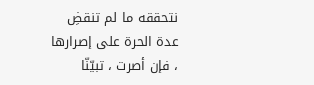نتحققه ما لم تنقضِ عدة الحرة على إصرارها ، فإن أصرت ، تبيّنّا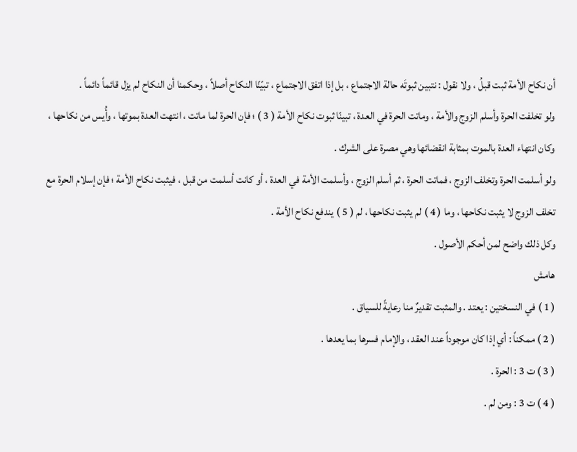أن نكاح الأمة ثبت قبلُ ، ولا نقول : نتبين ثبوتَه حالة الاجتماع ، بل إذا اتفق الاجتماع ، تبيّنّا النكاح أصلاً ، وحكمنا أن النكاح لم يزل قائماً دائماً .
ولو تخلفت الحرة وأسلم الزوج والأمة ، وماتت الحرة في العدة ، تبينّا ثبوت نكاح الأمة ( 3 ) ؛ فإن الحرة لما ماتت ، انتهت العدة بموتها ، وأُيس من نكاحها ، وكان انتهاء العدة بالموت بمثابة انقضائها وهي مصرة على الشرك .
ولو أسلمت الحرة وتخلف الزوج ، فماتت الحرة ، ثم أسلم الزوج ، وأسلمت الأمة في العدة ، أو كانت أسلمت من قبل ، فيثبت نكاح الأمة ؛ فإن إسلام الحرة مع تخلف الزوج لا يثبت نكاحها ، وما ( 4 ) لم يثبت نكاحها ، لم ( 5 ) يندفع نكاح الأمة .
وكل ذلك واضح لمن أحكم الأصول .
هامش
( 1 ) في النسختين : يعتد . والمثبت تقديرٌ منا رعايةً للسياق .
( 2 ) ممكناً : أي إذا كان موجوداً عند العقد ، والإمام فسرها بما يعدها .
( 3 ) ت 3 : الحرة .
( 4 ) ت 3 : ومن لم .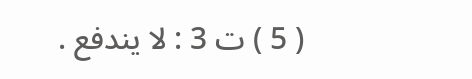( 5 ) ت 3 : لا يندفع .